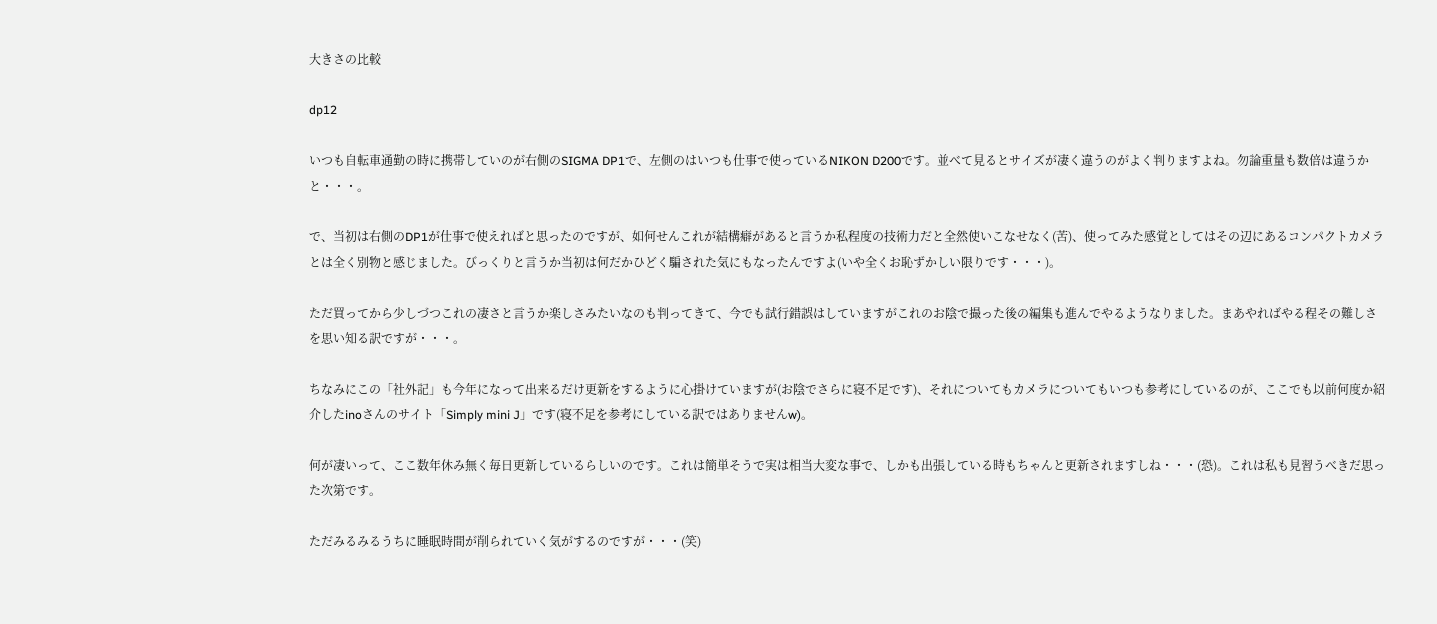大きさの比較

dp12

いつも自転車通勤の時に携帯していのが右側のSIGMA DP1で、左側のはいつも仕事で使っているNIKON D200です。並べて見るとサイズが凄く違うのがよく判りますよね。勿論重量も数倍は違うかと・・・。

で、当初は右側のDP1が仕事で使えればと思ったのですが、如何せんこれが結構癖があると言うか私程度の技術力だと全然使いこなせなく(苦)、使ってみた感覚としてはその辺にあるコンパクトカメラとは全く別物と感じました。びっくりと言うか当初は何だかひどく騙された気にもなったんですよ(いや全くお恥ずかしい限りです・・・)。

ただ買ってから少しづつこれの凄さと言うか楽しさみたいなのも判ってきて、今でも試行錯誤はしていますがこれのお陰で撮った後の編集も進んでやるようなりました。まあやればやる程その難しさを思い知る訳ですが・・・。

ちなみにこの「社外記」も今年になって出来るだけ更新をするように心掛けていますが(お陰でさらに寝不足です)、それについてもカメラについてもいつも参考にしているのが、ここでも以前何度か紹介したinoさんのサイト「Simply mini J」です(寝不足を参考にしている訳ではありませんw)。

何が凄いって、ここ数年休み無く毎日更新しているらしいのです。これは簡単そうで実は相当大変な事で、しかも出張している時もちゃんと更新されますしね・・・(恐)。これは私も見習うべきだ思った次第です。

ただみるみるうちに睡眠時間が削られていく気がするのですが・・・(笑)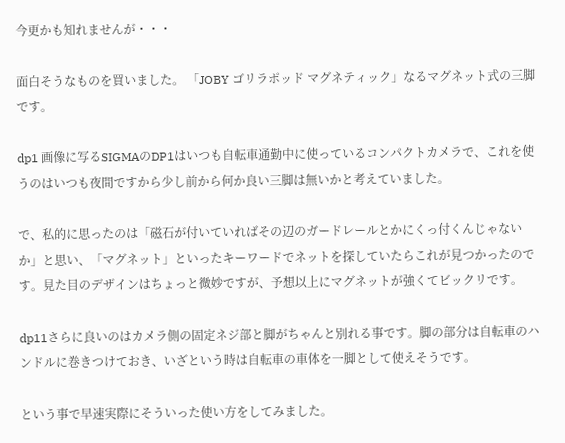今更かも知れませんが・・・

面白そうなものを買いました。 「JOBY ゴリラポッド マグネティック」なるマグネット式の三脚です。

dp1 画像に写るSIGMAのDP1はいつも自転車通勤中に使っているコンパクトカメラで、これを使うのはいつも夜間ですから少し前から何か良い三脚は無いかと考えていました。

で、私的に思ったのは「磁石が付いていればその辺のガードレールとかにくっ付くんじゃないか」と思い、「マグネット」といったキーワードでネットを探していたらこれが見つかったのです。見た目のデザインはちょっと微妙ですが、予想以上にマグネットが強くてビックリです。

dp11さらに良いのはカメラ側の固定ネジ部と脚がちゃんと別れる事です。脚の部分は自転車のハンドルに巻きつけておき、いざという時は自転車の車体を一脚として使えそうです。

という事で早速実際にそういった使い方をしてみました。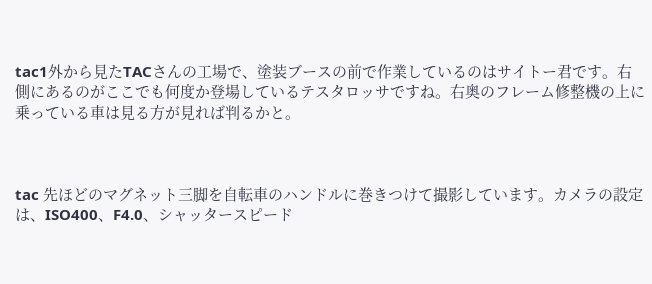tac1外から見たTACさんの工場で、塗装ブースの前で作業しているのはサイトー君です。右側にあるのがここでも何度か登場しているテスタロッサですね。右奥のフレーム修整機の上に乗っている車は見る方が見れば判るかと。



tac 先ほどのマグネット三脚を自転車のハンドルに巻きつけて撮影しています。カメラの設定は、ISO400、F4.0、シャッタースピード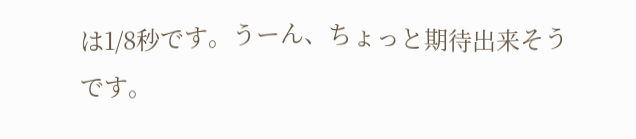は1/8秒です。うーん、ちょっと期待出来そうです。